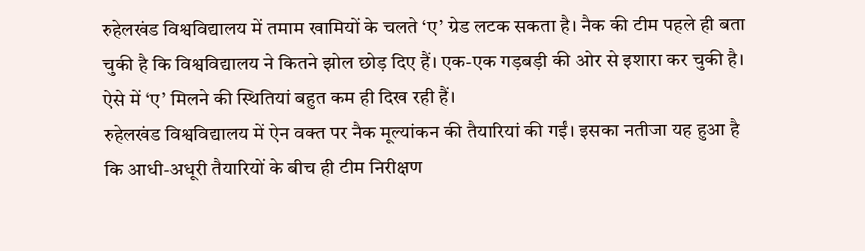रुहेलखंड विश्वविद्यालय में तमाम खामियों के चलते ‘ए’ ग्रेड लटक सकता है। नैक की टीम पहले ही बता चुकी है कि विश्वविद्यालय ने कितने झोल छोड़ दिए हैं। एक-एक गड़बड़ी की ओर से इशारा कर चुकी है। ऐसे में ‘ए’ मिलने की स्थितियां बहुत कम ही दिख रही हैं।
रुहेलखंड विश्वविद्यालय में ऐन वक्त पर नैक मूल्यांकन की तैयारियां की गईं। इसका नतीजा यह हुआ है कि आधी-अधूरी तैयारियों के बीच ही टीम निरीक्षण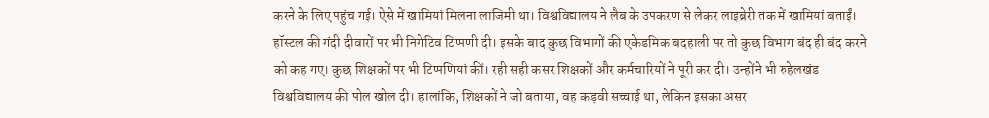करने के लिए पहुंच गई। ऐसे में खामियां मिलना लाजिमी था। विश्वविद्यालय ने लैब के उपकरण से लेकर लाइब्रेरी तक में खामियां बताईं। हॉस्टल की गंदी दीवारों पर भी निगेटिव टिप्पणी दी। इसके बाद कुछ विभागों की एकेडमिक बदहाली पर तो कुछ विभाग बंद ही बंद करने को कह गए। कुछ शिक्षकों पर भी टिप्पणियां कीं। रही सही कसर शिक्षकों और कर्मचारियों ने पूरी कर दी। उन्होंने भी रुहेलखंड विश्वविद्यालय की पोल खोल दी। हालांकि, शिक्षकों ने जो बताया, वह कड़वी सच्चाई था, लेकिन इसका असर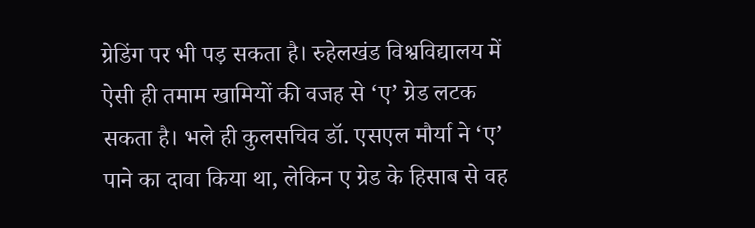ग्रेडिंग पर भी पड़ सकता है। रुहेलखंड विश्वविद्यालय में ऐसी ही तमाम खामियों की वजह से ‘ए’ ग्रेड लटक सकता है। भले ही कुलसचिव डॉ. एसएल मौर्या ने ‘ए’ पाने का दावा किया था, लेकिन ए ग्रेड के हिसाब से वह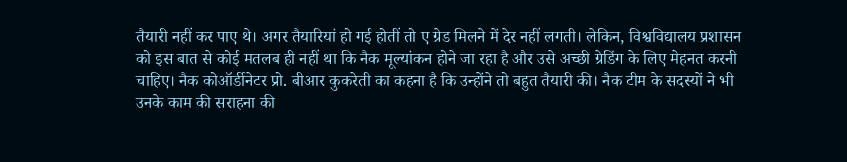तैयारी नहीं कर पाए थे। अगर तैयारियां हो गई होतीं तो ए ग्रेड मिलने में देर नहीं लगती। लेकिन, विश्वविद्यालय प्रशासन को इस बात से कोई मतलब ही नहीं था कि नैक मूल्यांकन होने जा रहा है और उसे अच्छी ग्रेडिंग के लिए मेहनत करनी चाहिए। नैक कोऑर्डीनेटर प्रो. बीआर कुकरेती का कहना है कि उन्होंने तो बहुत तैयारी की। नैक टीम के सदस्यों ने भी उनके काम की सराहना की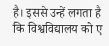है। इससे उन्हें लगता है कि विश्वविद्यालय को ए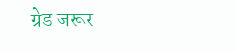ग्रेड जरूर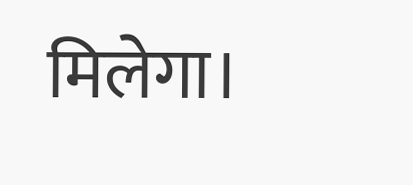मिलेगा।